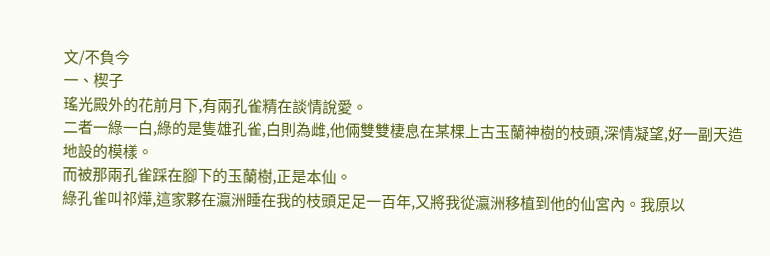文/不負今
一、楔子
瑤光殿外的花前月下,有兩孔雀精在談情說愛。
二者一綠一白,綠的是隻雄孔雀,白則為雌,他倆雙雙棲息在某棵上古玉蘭神樹的枝頭,深情凝望,好一副天造地設的模樣。
而被那兩孔雀踩在腳下的玉蘭樹,正是本仙。
綠孔雀叫祁燁,這家夥在瀛洲睡在我的枝頭足足一百年,又將我從瀛洲移植到他的仙宮內。我原以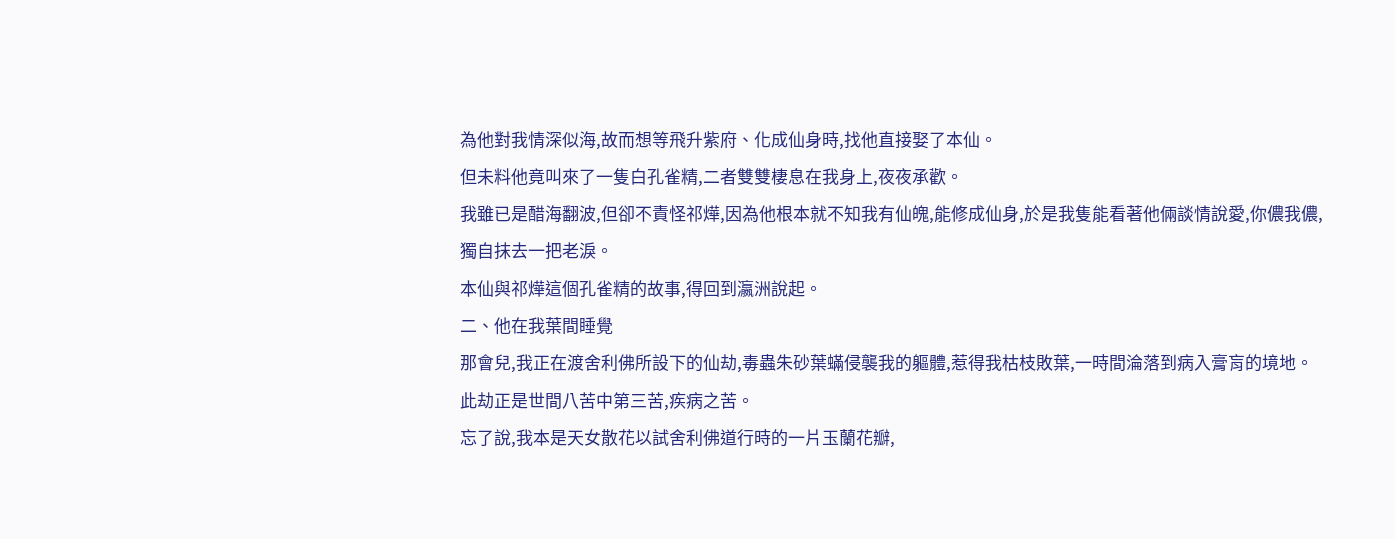為他對我情深似海,故而想等飛升紫府、化成仙身時,找他直接娶了本仙。
但未料他竟叫來了一隻白孔雀精,二者雙雙棲息在我身上,夜夜承歡。
我雖已是醋海翻波,但卻不責怪祁燁,因為他根本就不知我有仙魄,能修成仙身,於是我隻能看著他倆談情說愛,你儂我儂,獨自抹去一把老淚。
本仙與祁燁這個孔雀精的故事,得回到瀛洲說起。
二、他在我葉間睡覺
那會兒,我正在渡舍利佛所設下的仙劫,毒蟲朱砂葉蟎侵襲我的軀體,惹得我枯枝敗葉,一時間淪落到病入膏肓的境地。
此劫正是世間八苦中第三苦,疾病之苦。
忘了說,我本是天女散花以試舍利佛道行時的一片玉蘭花瓣,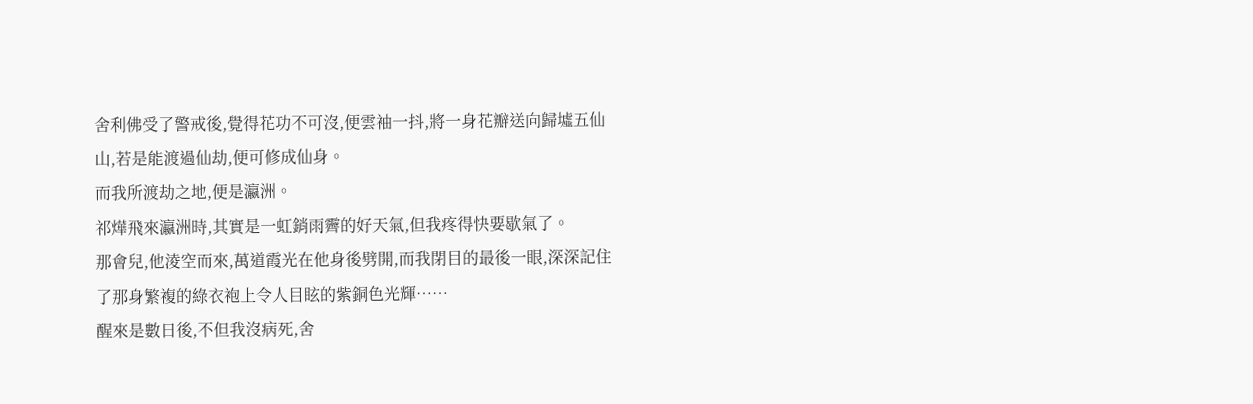舍利佛受了警戒後,覺得花功不可沒,便雲袖一抖,將一身花瓣送向歸墟五仙山,若是能渡過仙劫,便可修成仙身。
而我所渡劫之地,便是瀛洲。
祁燁飛來瀛洲時,其實是一虹銷雨霽的好天氣,但我疼得快要歇氣了。
那會兒,他淩空而來,萬道霞光在他身後劈開,而我閉目的最後一眼,深深記住了那身繁複的綠衣袍上令人目眩的紫銅色光輝……
醒來是數日後,不但我沒病死,舍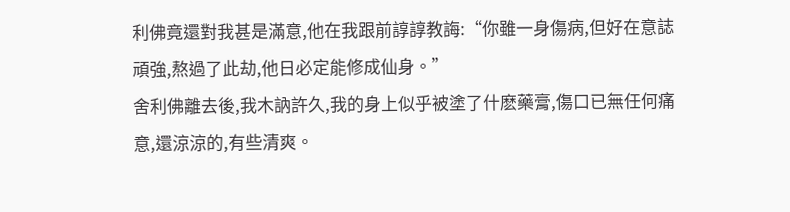利佛竟還對我甚是滿意,他在我跟前諄諄教誨:“你雖一身傷病,但好在意誌頑強,熬過了此劫,他日必定能修成仙身。”
舍利佛離去後,我木訥許久,我的身上似乎被塗了什麽藥膏,傷口已無任何痛意,還涼涼的,有些清爽。